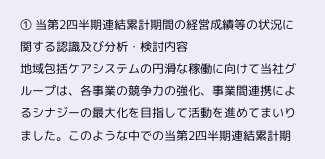① 当第2四半期連結累計期間の経営成績等の状況に関する認識及び分析・検討内容
地域包括ケアシステムの円滑な稼働に向けて当社グループは、各事業の競争力の強化、事業間連携によるシナジーの最大化を目指して活動を進めてまいりました。このような中での当第2四半期連結累計期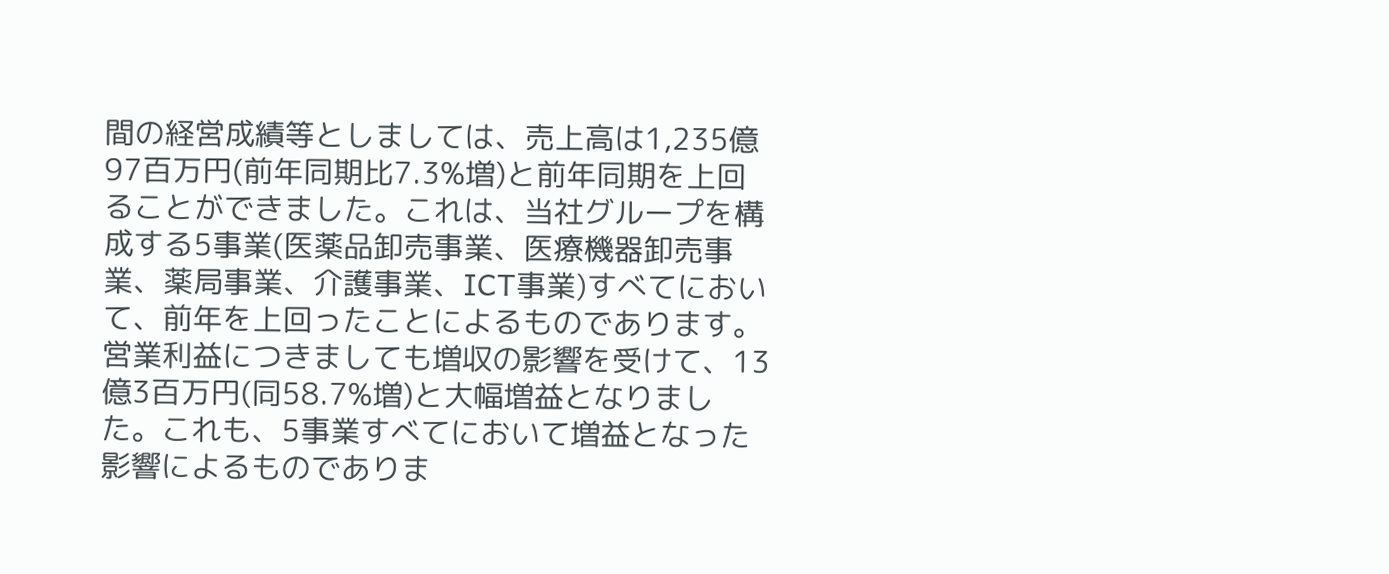間の経営成績等としましては、売上高は1,235億97百万円(前年同期比7.3%増)と前年同期を上回ることができました。これは、当社グループを構成する5事業(医薬品卸売事業、医療機器卸売事業、薬局事業、介護事業、ICT事業)すべてにおいて、前年を上回ったことによるものであります。
営業利益につきましても増収の影響を受けて、13億3百万円(同58.7%増)と大幅増益となりました。これも、5事業すべてにおいて増益となった影響によるものでありま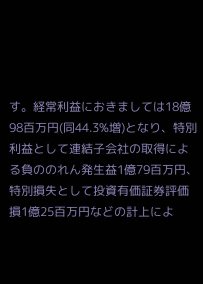す。経常利益におきましては18億98百万円(同44.3%増)となり、特別利益として連結子会社の取得による負ののれん発生益1億79百万円、特別損失として投資有価証券評価損1億25百万円などの計上によ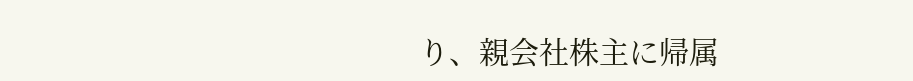り、親会社株主に帰属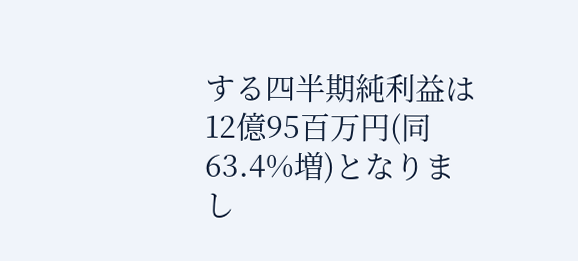する四半期純利益は12億95百万円(同63.4%増)となりまし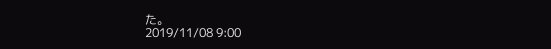た。
2019/11/08 9:00